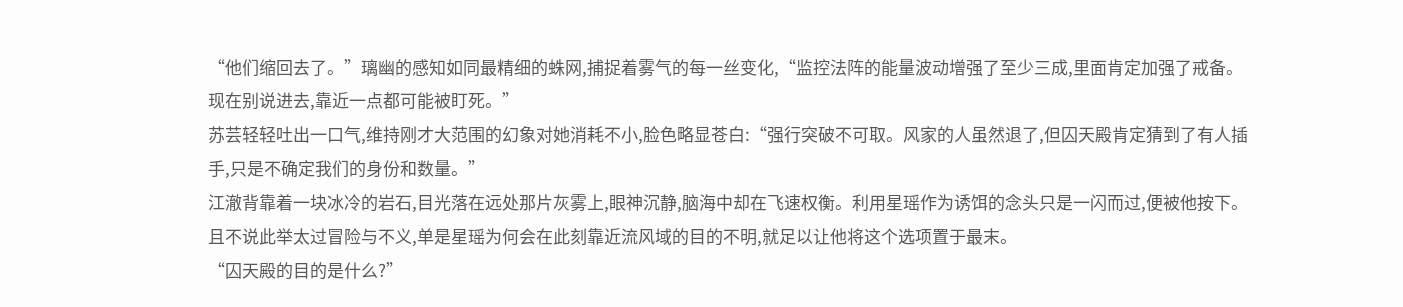“他们缩回去了。”璃幽的感知如同最精细的蛛网,捕捉着雾气的每一丝变化,“监控法阵的能量波动增强了至少三成,里面肯定加强了戒备。现在别说进去,靠近一点都可能被盯死。”
苏芸轻轻吐出一口气,维持刚才大范围的幻象对她消耗不小,脸色略显苍白:“强行突破不可取。风家的人虽然退了,但囚天殿肯定猜到了有人插手,只是不确定我们的身份和数量。”
江澈背靠着一块冰冷的岩石,目光落在远处那片灰雾上,眼神沉静,脑海中却在飞速权衡。利用星瑶作为诱饵的念头只是一闪而过,便被他按下。且不说此举太过冒险与不义,单是星瑶为何会在此刻靠近流风域的目的不明,就足以让他将这个选项置于最末。
“囚天殿的目的是什么?”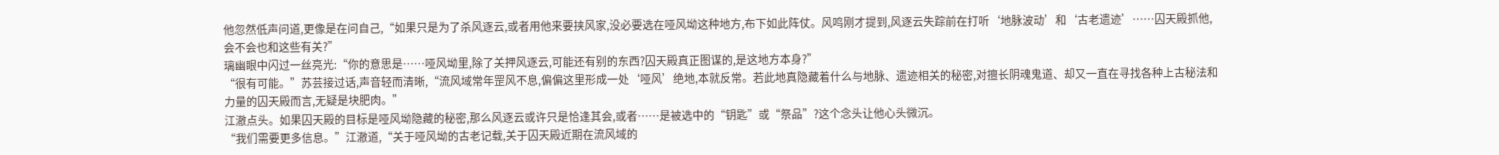他忽然低声问道,更像是在问自己,“如果只是为了杀风逐云,或者用他来要挟风家,没必要选在哑风坳这种地方,布下如此阵仗。风鸣刚才提到,风逐云失踪前在打听‘地脉波动’和‘古老遗迹’……囚天殿抓他,会不会也和这些有关?”
璃幽眼中闪过一丝亮光:“你的意思是……哑风坳里,除了关押风逐云,可能还有别的东西?囚天殿真正图谋的,是这地方本身?”
“很有可能。”苏芸接过话,声音轻而清晰,“流风域常年罡风不息,偏偏这里形成一处‘哑风’绝地,本就反常。若此地真隐藏着什么与地脉、遗迹相关的秘密,对擅长阴魂鬼道、却又一直在寻找各种上古秘法和力量的囚天殿而言,无疑是块肥肉。”
江澈点头。如果囚天殿的目标是哑风坳隐藏的秘密,那么风逐云或许只是恰逢其会,或者……是被选中的“钥匙”或“祭品”?这个念头让他心头微沉。
“我们需要更多信息。”江澈道,“关于哑风坳的古老记载,关于囚天殿近期在流风域的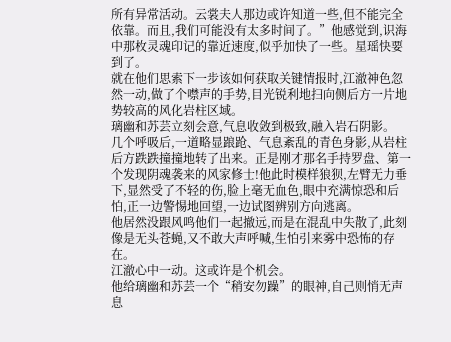所有异常活动。云裳夫人那边或许知道一些,但不能完全依靠。而且,我们可能没有太多时间了。”他感觉到,识海中那枚灵魂印记的靠近速度,似乎加快了一些。星瑶快要到了。
就在他们思索下一步该如何获取关键情报时,江澈神色忽然一动,做了个噤声的手势,目光锐利地扫向侧后方一片地势较高的风化岩柱区域。
璃幽和苏芸立刻会意,气息收敛到极致,融入岩石阴影。
几个呼吸后,一道略显踉跄、气息紊乱的青色身影,从岩柱后方跌跌撞撞地转了出来。正是刚才那名手持罗盘、第一个发现阴魂袭来的风家修士!他此时模样狼狈,左臂无力垂下,显然受了不轻的伤,脸上毫无血色,眼中充满惊恐和后怕,正一边警惕地回望,一边试图辨别方向逃离。
他居然没跟风鸣他们一起撤远,而是在混乱中失散了,此刻像是无头苍蝇,又不敢大声呼喊,生怕引来雾中恐怖的存在。
江澈心中一动。这或许是个机会。
他给璃幽和苏芸一个“稍安勿躁”的眼神,自己则悄无声息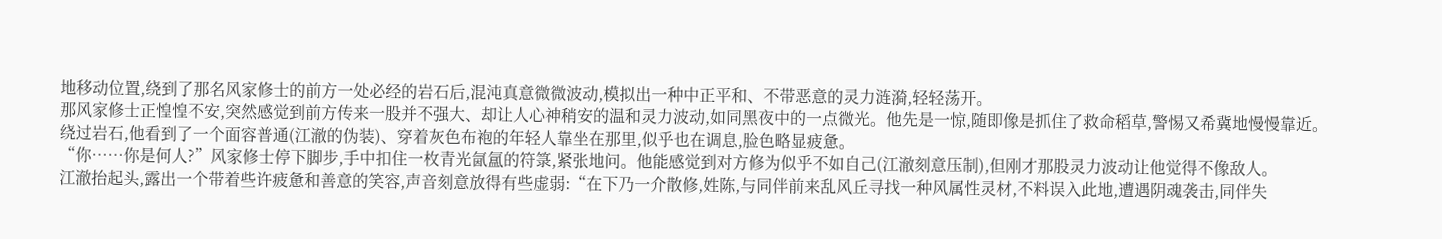地移动位置,绕到了那名风家修士的前方一处必经的岩石后,混沌真意微微波动,模拟出一种中正平和、不带恶意的灵力涟漪,轻轻荡开。
那风家修士正惶惶不安,突然感觉到前方传来一股并不强大、却让人心神稍安的温和灵力波动,如同黑夜中的一点微光。他先是一惊,随即像是抓住了救命稻草,警惕又希冀地慢慢靠近。
绕过岩石,他看到了一个面容普通(江澈的伪装)、穿着灰色布袍的年轻人靠坐在那里,似乎也在调息,脸色略显疲惫。
“你……你是何人?”风家修士停下脚步,手中扣住一枚青光氤氲的符箓,紧张地问。他能感觉到对方修为似乎不如自己(江澈刻意压制),但刚才那股灵力波动让他觉得不像敌人。
江澈抬起头,露出一个带着些许疲惫和善意的笑容,声音刻意放得有些虚弱:“在下乃一介散修,姓陈,与同伴前来乱风丘寻找一种风属性灵材,不料误入此地,遭遇阴魂袭击,同伴失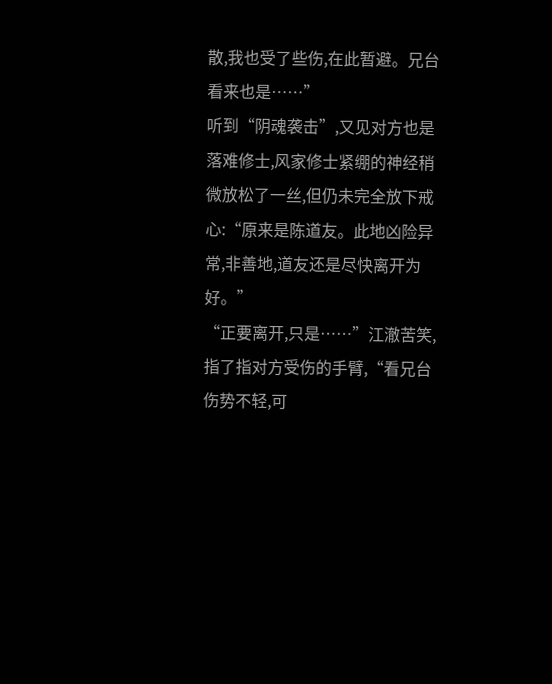散,我也受了些伤,在此暂避。兄台看来也是……”
听到“阴魂袭击”,又见对方也是落难修士,风家修士紧绷的神经稍微放松了一丝,但仍未完全放下戒心:“原来是陈道友。此地凶险异常,非善地,道友还是尽快离开为好。”
“正要离开,只是……”江澈苦笑,指了指对方受伤的手臂,“看兄台伤势不轻,可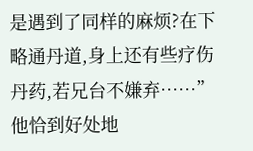是遇到了同样的麻烦?在下略通丹道,身上还有些疗伤丹药,若兄台不嫌弃……”
他恰到好处地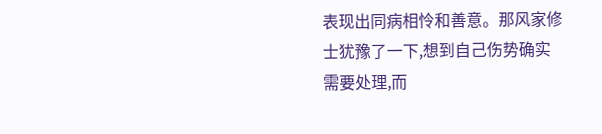表现出同病相怜和善意。那风家修士犹豫了一下,想到自己伤势确实需要处理,而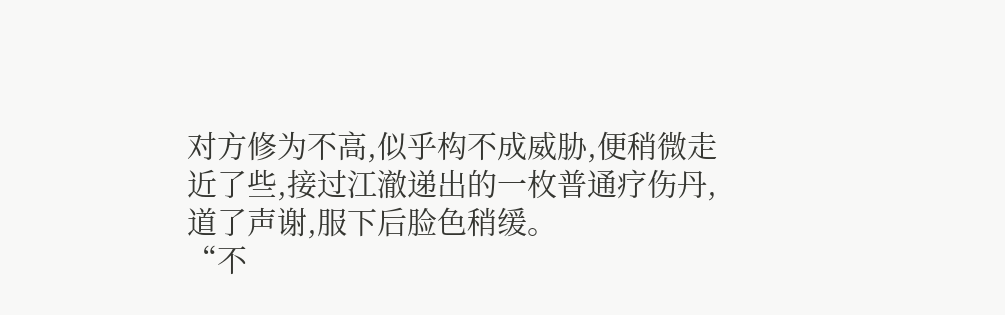对方修为不高,似乎构不成威胁,便稍微走近了些,接过江澈递出的一枚普通疗伤丹,道了声谢,服下后脸色稍缓。
“不